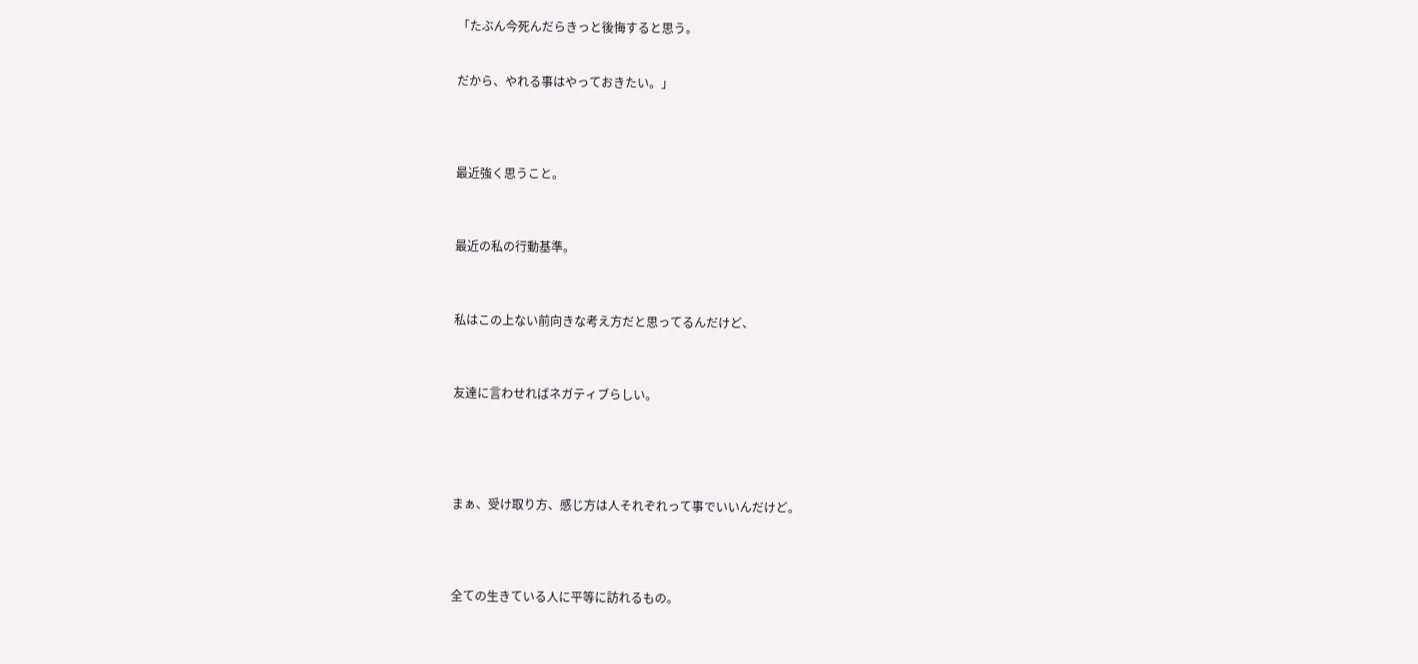「たぶん今死んだらきっと後悔すると思う。


だから、やれる事はやっておきたい。」




最近強く思うこと。



最近の私の行動基準。



私はこの上ない前向きな考え方だと思ってるんだけど、



友達に言わせればネガティブらしい。





まぁ、受け取り方、感じ方は人それぞれって事でいいんだけど。




全ての生きている人に平等に訪れるもの。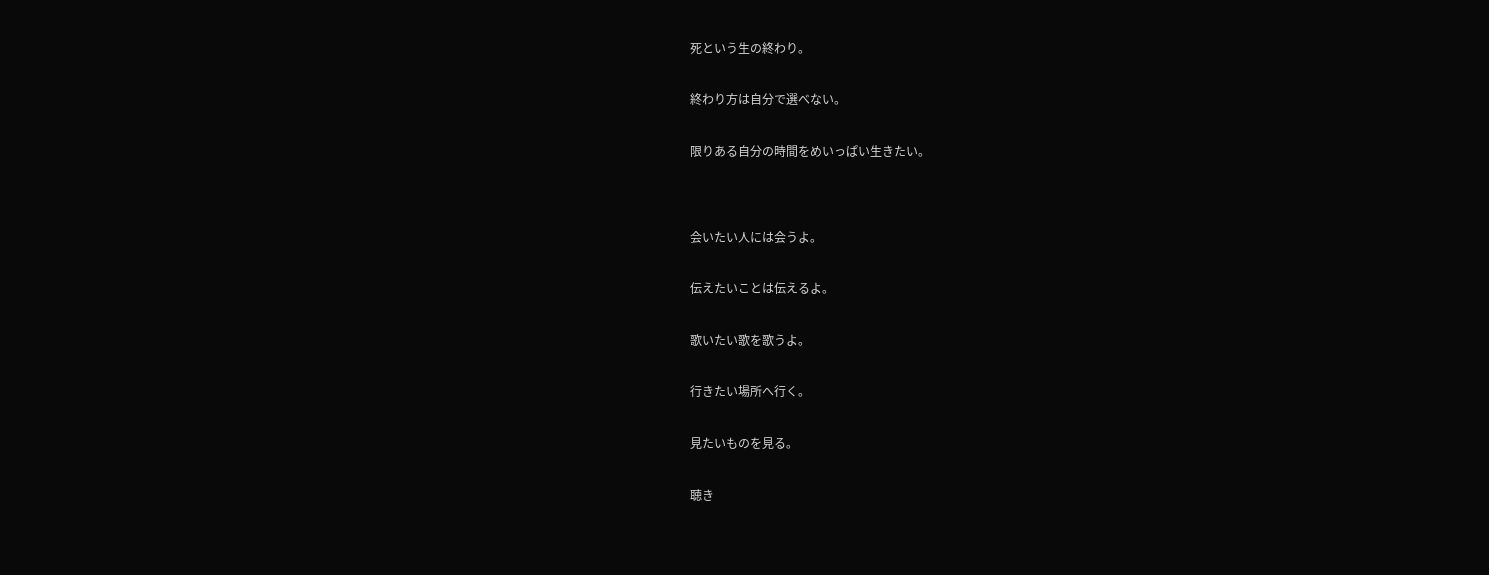死という生の終わり。


終わり方は自分で選べない。


限りある自分の時間をめいっぱい生きたい。




会いたい人には会うよ。


伝えたいことは伝えるよ。


歌いたい歌を歌うよ。


行きたい場所へ行く。


見たいものを見る。


聴き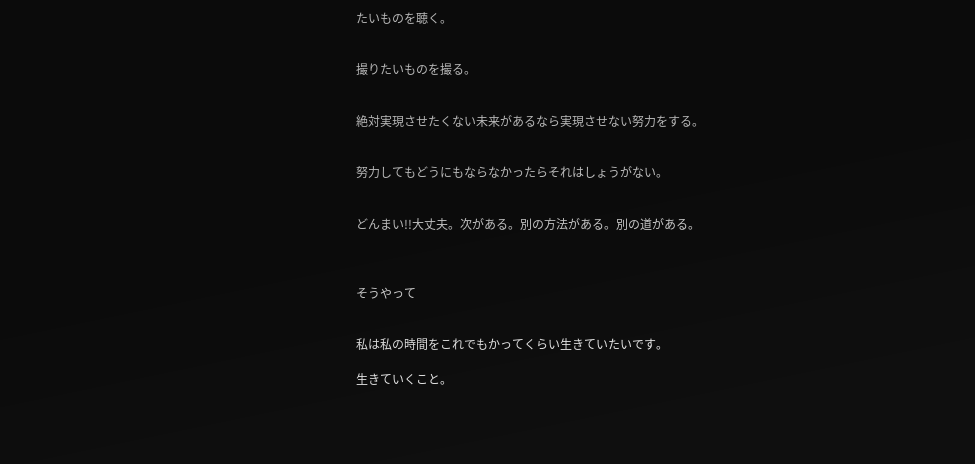たいものを聴く。


撮りたいものを撮る。


絶対実現させたくない未来があるなら実現させない努力をする。


努力してもどうにもならなかったらそれはしょうがない。


どんまい!!大丈夫。次がある。別の方法がある。別の道がある。



そうやって


私は私の時間をこれでもかってくらい生きていたいです。

生きていくこと。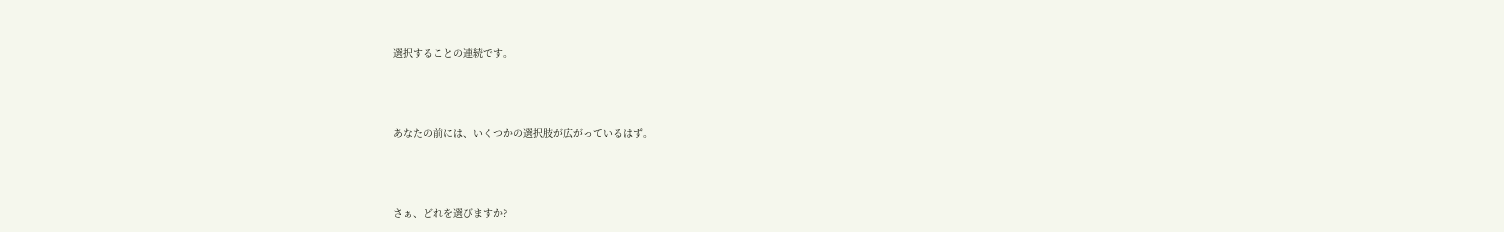選択することの連続です。



あなたの前には、いくつかの選択肢が広がっているはず。



さぁ、どれを選びますか?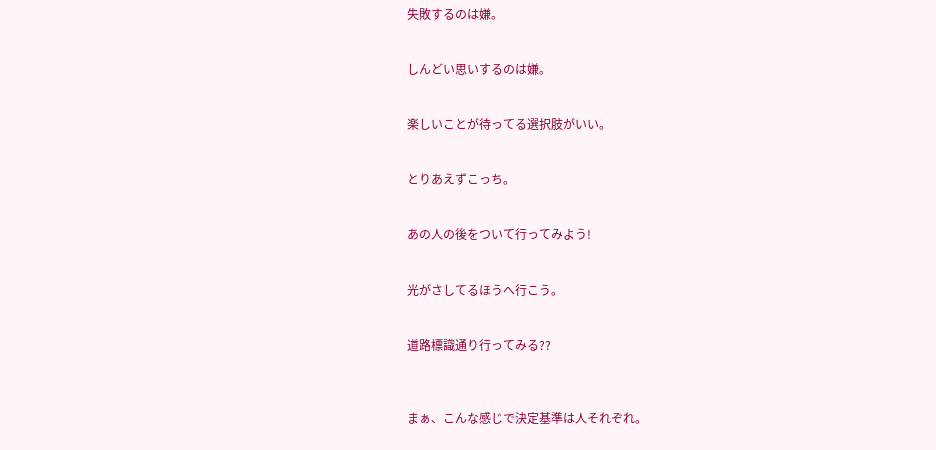失敗するのは嫌。


しんどい思いするのは嫌。


楽しいことが待ってる選択肢がいい。


とりあえずこっち。


あの人の後をついて行ってみよう!


光がさしてるほうへ行こう。


道路標識通り行ってみる??



まぁ、こんな感じで決定基準は人それぞれ。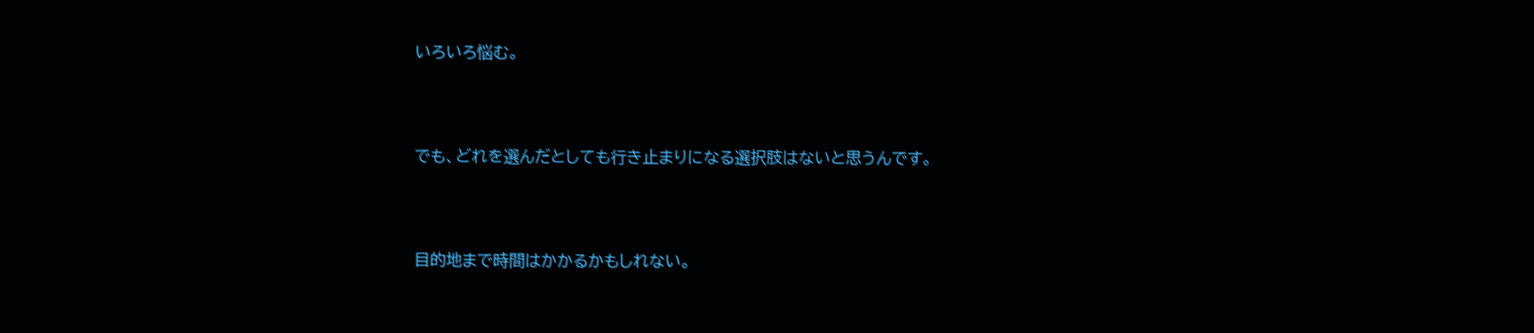いろいろ悩む。



でも、どれを選んだとしても行き止まりになる選択肢はないと思うんです。



目的地まで時間はかかるかもしれない。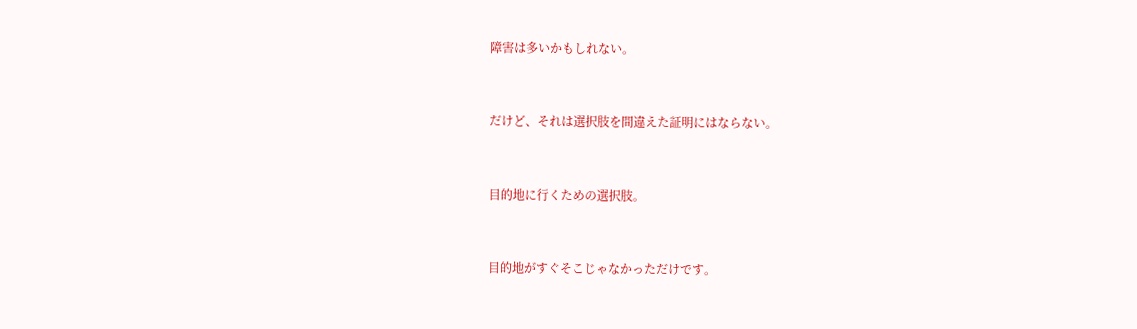障害は多いかもしれない。



だけど、それは選択肢を間違えた証明にはならない。



目的地に行くための選択肢。



目的地がすぐそこじゃなかっただけです。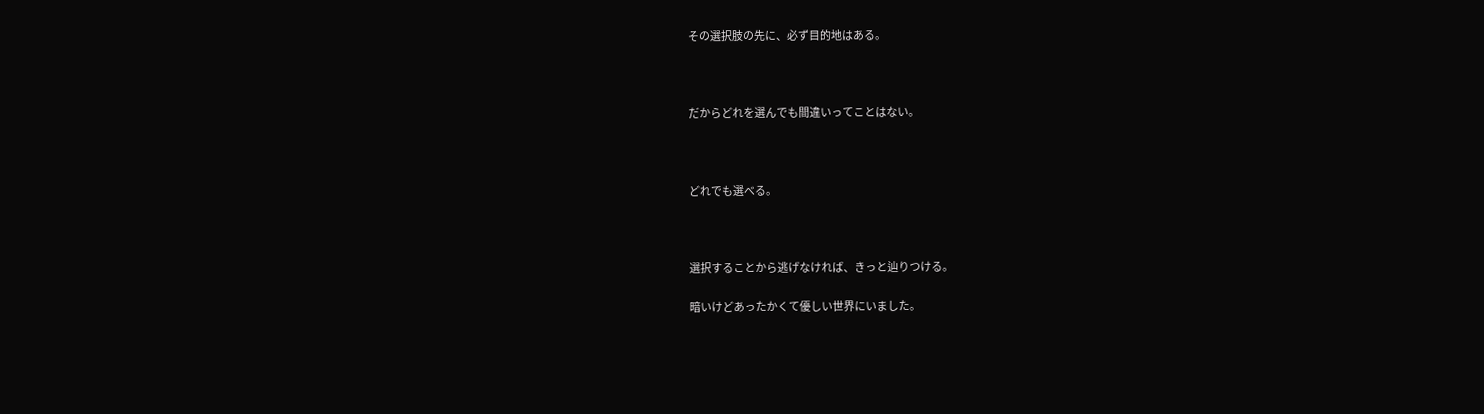その選択肢の先に、必ず目的地はある。



だからどれを選んでも間違いってことはない。



どれでも選べる。



選択することから逃げなければ、きっと辿りつける。

暗いけどあったかくて優しい世界にいました。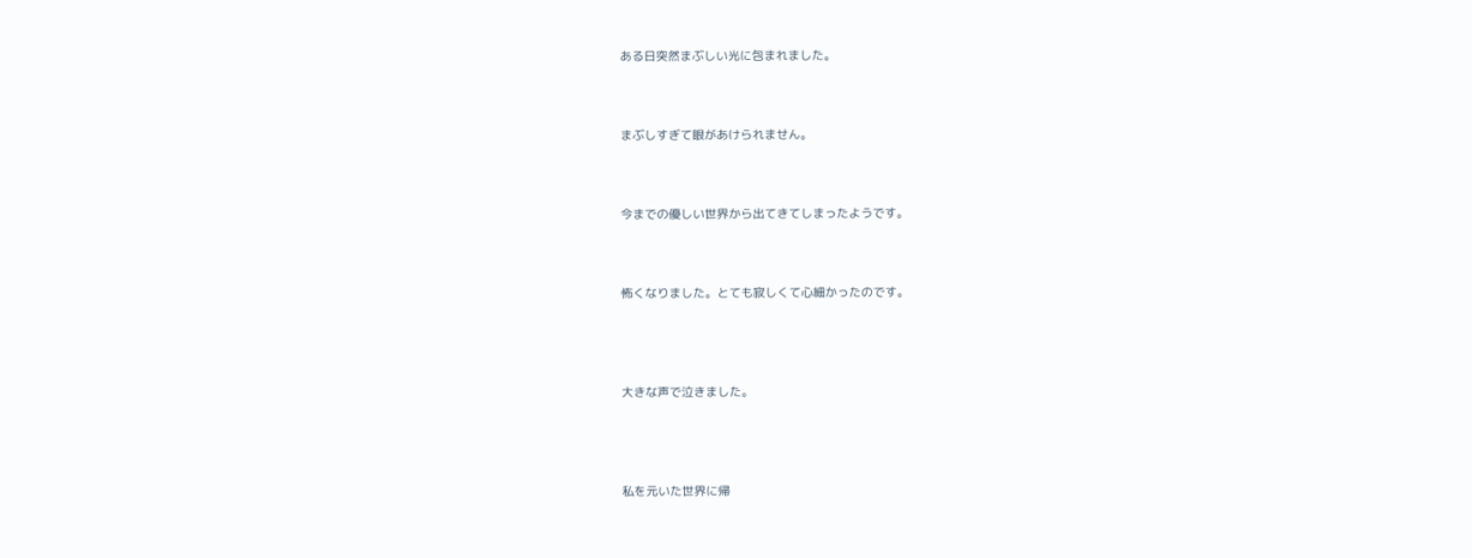ある日突然まぶしい光に包まれました。



まぶしすぎて眼があけられません。



今までの優しい世界から出てきてしまったようです。



怖くなりました。とても寂しくて心細かったのです。




大きな声で泣きました。




私を元いた世界に帰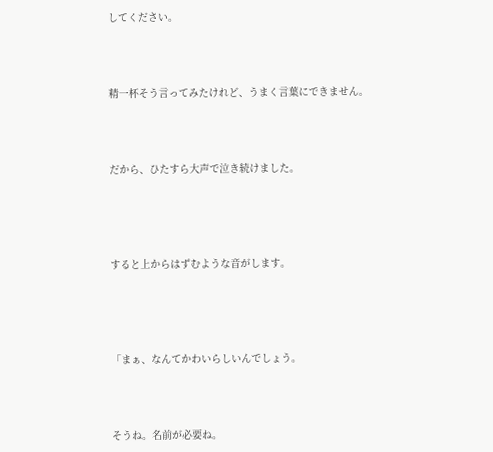してください。



精一杯そう言ってみたけれど、うまく言葉にできません。



だから、ひたすら大声で泣き続けました。




すると上からはずむような音がします。




「まぁ、なんてかわいらしいんでしょう。



そうね。名前が必要ね。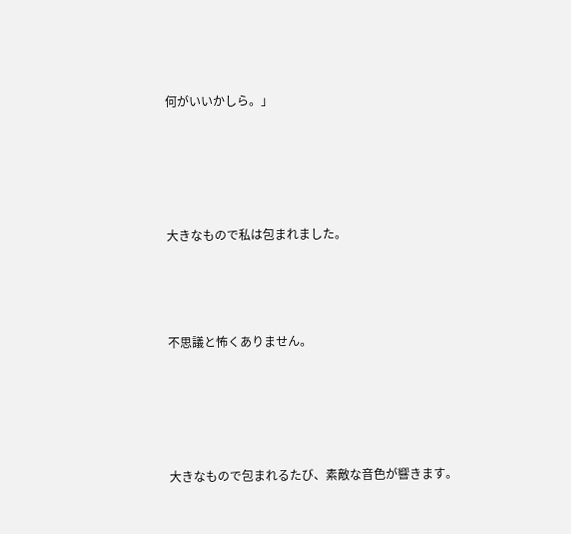何がいいかしら。」




大きなもので私は包まれました。



不思議と怖くありません。




大きなもので包まれるたび、素敵な音色が響きます。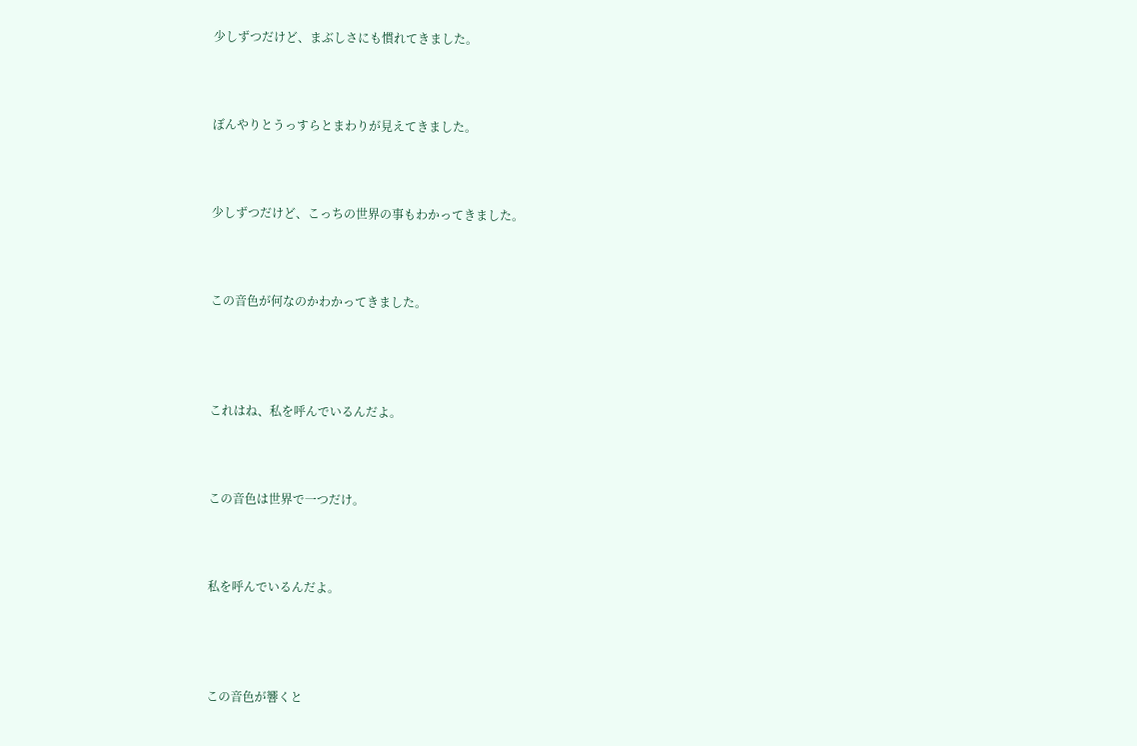少しずつだけど、まぶしさにも慣れてきました。



ぼんやりとうっすらとまわりが見えてきました。



少しずつだけど、こっちの世界の事もわかってきました。



この音色が何なのかわかってきました。




これはね、私を呼んでいるんだよ。



この音色は世界で一つだけ。



私を呼んでいるんだよ。




この音色が響くと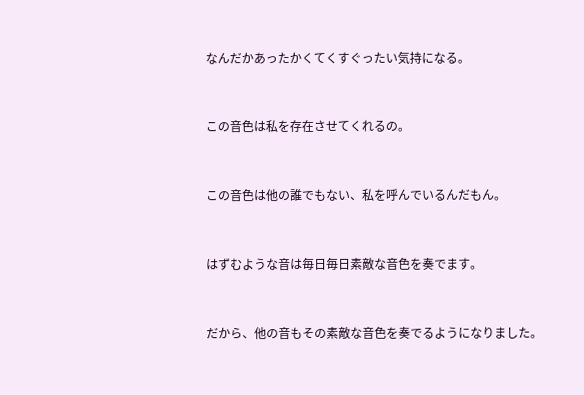なんだかあったかくてくすぐったい気持になる。



この音色は私を存在させてくれるの。



この音色は他の誰でもない、私を呼んでいるんだもん。



はずむような音は毎日毎日素敵な音色を奏でます。



だから、他の音もその素敵な音色を奏でるようになりました。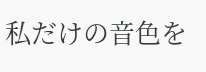私だけの音色を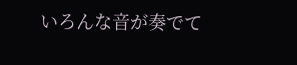いろんな音が奏でて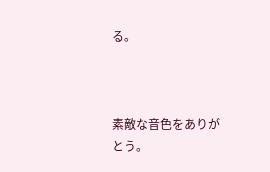る。



素敵な音色をありがとう。